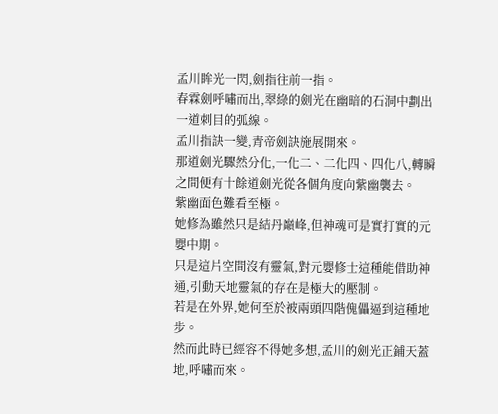孟川眸光一閃,劍指往前一指。
春霖劍呼嘯而出,翠綠的劍光在幽暗的石洞中劃出一道刺目的弧線。
孟川指訣一變,青帝劍訣施展開來。
那道劍光驟然分化,一化二、二化四、四化八,轉瞬之間便有十餘道劍光從各個角度向紫幽襲去。
紫幽面色難看至極。
她修為雖然只是結丹巔峰,但神魂可是實打實的元嬰中期。
只是這片空間沒有靈氣,對元嬰修士這種能借助神通,引動天地靈氣的存在是極大的壓制。
若是在外界,她何至於被兩頭四階傀儡逼到這種地步。
然而此時已經容不得她多想,孟川的劍光正鋪天蓋地,呼嘯而來。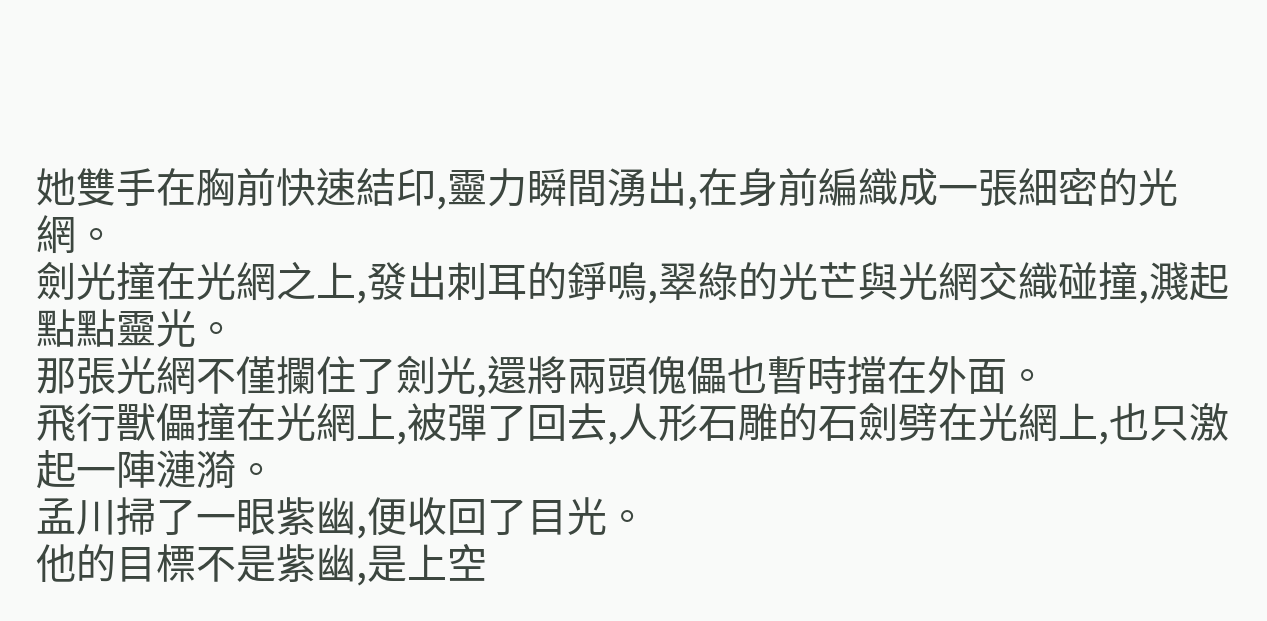她雙手在胸前快速結印,靈力瞬間湧出,在身前編織成一張細密的光網。
劍光撞在光網之上,發出刺耳的錚鳴,翠綠的光芒與光網交織碰撞,濺起點點靈光。
那張光網不僅攔住了劍光,還將兩頭傀儡也暫時擋在外面。
飛行獸儡撞在光網上,被彈了回去,人形石雕的石劍劈在光網上,也只激起一陣漣漪。
孟川掃了一眼紫幽,便收回了目光。
他的目標不是紫幽,是上空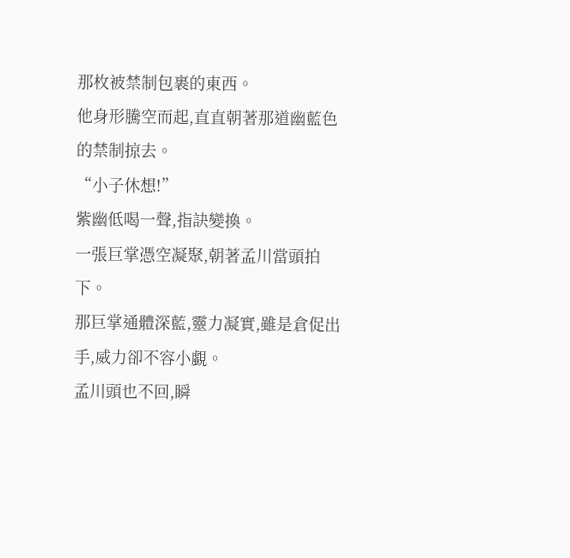那枚被禁制包裹的東西。
他身形騰空而起,直直朝著那道幽藍色的禁制掠去。
“小子休想!”
紫幽低喝一聲,指訣變換。
一張巨掌憑空凝聚,朝著孟川當頭拍下。
那巨掌通體深藍,靈力凝實,雖是倉促出手,威力卻不容小覷。
孟川頭也不回,瞬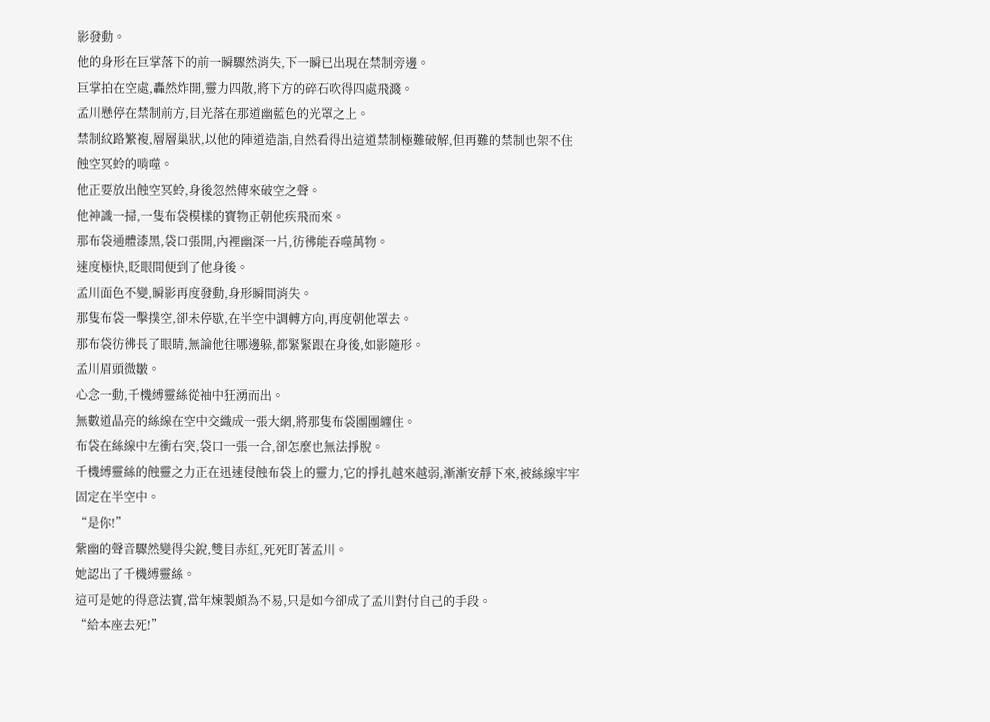影發動。
他的身形在巨掌落下的前一瞬驟然消失,下一瞬已出現在禁制旁邊。
巨掌拍在空處,轟然炸開,靈力四散,將下方的碎石吹得四處飛濺。
孟川懸停在禁制前方,目光落在那道幽藍色的光罩之上。
禁制紋路繁複,層層巢狀,以他的陣道造詣,自然看得出這道禁制極難破解,但再難的禁制也架不住蝕空冥蛉的啃噬。
他正要放出蝕空冥蛉,身後忽然傳來破空之聲。
他神識一掃,一隻布袋模樣的寶物正朝他疾飛而來。
那布袋通體漆黑,袋口張開,內裡幽深一片,彷彿能吞噬萬物。
速度極快,眨眼間便到了他身後。
孟川面色不變,瞬影再度發動,身形瞬間消失。
那隻布袋一擊撲空,卻未停歇,在半空中調轉方向,再度朝他罩去。
那布袋彷彿長了眼睛,無論他往哪邊躲,都緊緊跟在身後,如影隨形。
孟川眉頭微皺。
心念一動,千機縛靈絲從袖中狂湧而出。
無數道晶亮的絲線在空中交織成一張大網,將那隻布袋團團纏住。
布袋在絲線中左衝右突,袋口一張一合,卻怎麼也無法掙脫。
千機縛靈絲的蝕靈之力正在迅速侵蝕布袋上的靈力,它的掙扎越來越弱,漸漸安靜下來,被絲線牢牢固定在半空中。
“是你!”
紫幽的聲音驟然變得尖銳,雙目赤紅,死死盯著孟川。
她認出了千機縛靈絲。
這可是她的得意法寶,當年煉製頗為不易,只是如今卻成了孟川對付自己的手段。
“給本座去死!”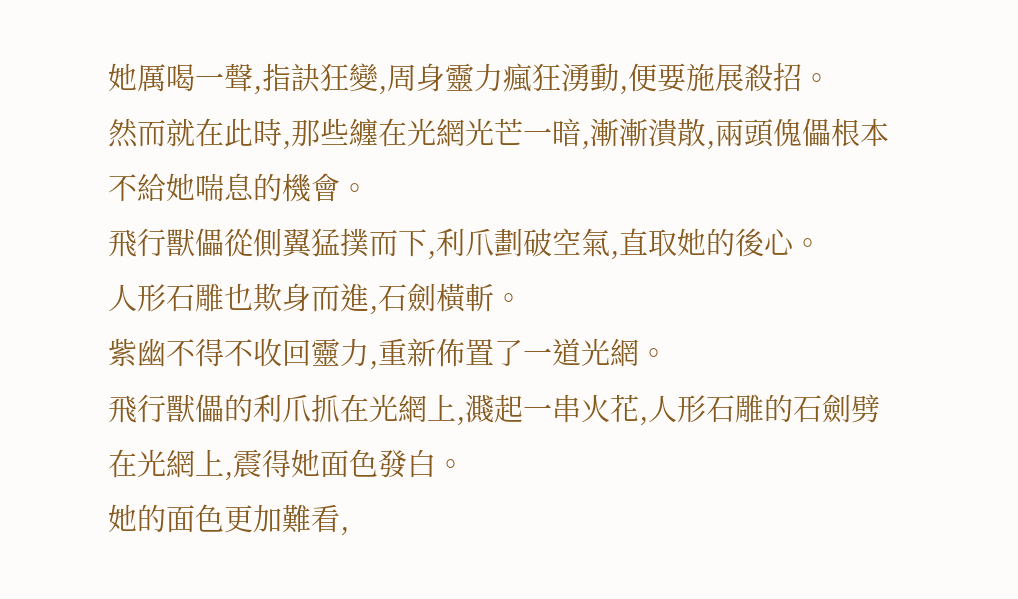她厲喝一聲,指訣狂變,周身靈力瘋狂湧動,便要施展殺招。
然而就在此時,那些纏在光網光芒一暗,漸漸潰散,兩頭傀儡根本不給她喘息的機會。
飛行獸儡從側翼猛撲而下,利爪劃破空氣,直取她的後心。
人形石雕也欺身而進,石劍橫斬。
紫幽不得不收回靈力,重新佈置了一道光網。
飛行獸儡的利爪抓在光網上,濺起一串火花,人形石雕的石劍劈在光網上,震得她面色發白。
她的面色更加難看,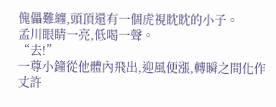傀儡難纏,頭頂還有一個虎視眈眈的小子。
孟川眼睛一亮,低喝一聲。
“去!”
一尊小鐘從他體內飛出,迎風便漲,轉瞬之間化作丈許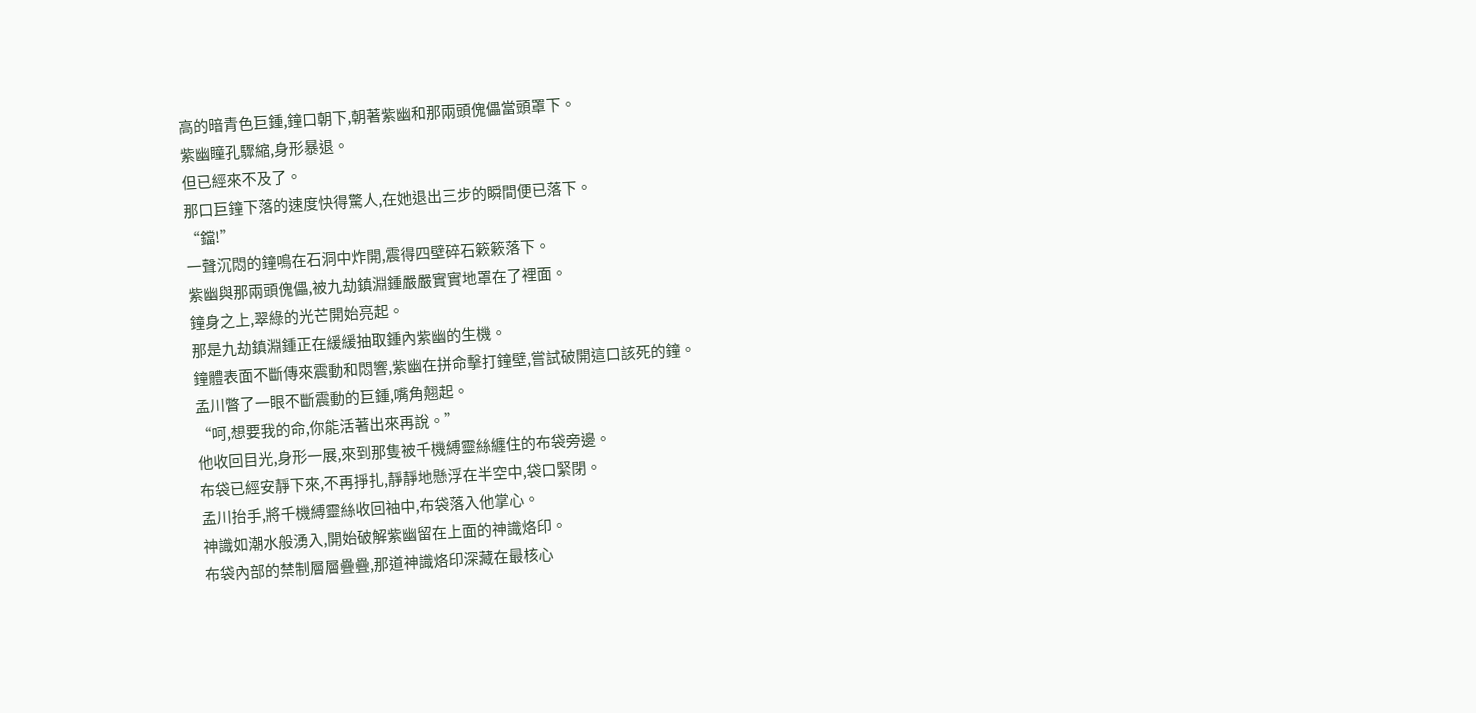高的暗青色巨鍾,鐘口朝下,朝著紫幽和那兩頭傀儡當頭罩下。
紫幽瞳孔驟縮,身形暴退。
但已經來不及了。
那口巨鐘下落的速度快得驚人,在她退出三步的瞬間便已落下。
“鐺!”
一聲沉悶的鐘鳴在石洞中炸開,震得四壁碎石簌簌落下。
紫幽與那兩頭傀儡,被九劫鎮淵鍾嚴嚴實實地罩在了裡面。
鐘身之上,翠綠的光芒開始亮起。
那是九劫鎮淵鍾正在緩緩抽取鍾內紫幽的生機。
鐘體表面不斷傳來震動和悶響,紫幽在拼命擊打鐘壁,嘗試破開這口該死的鐘。
孟川瞥了一眼不斷震動的巨鍾,嘴角翹起。
“呵,想要我的命,你能活著出來再說。”
他收回目光,身形一展,來到那隻被千機縛靈絲纏住的布袋旁邊。
布袋已經安靜下來,不再掙扎,靜靜地懸浮在半空中,袋口緊閉。
孟川抬手,將千機縛靈絲收回袖中,布袋落入他掌心。
神識如潮水般湧入,開始破解紫幽留在上面的神識烙印。
布袋內部的禁制層層疊疊,那道神識烙印深藏在最核心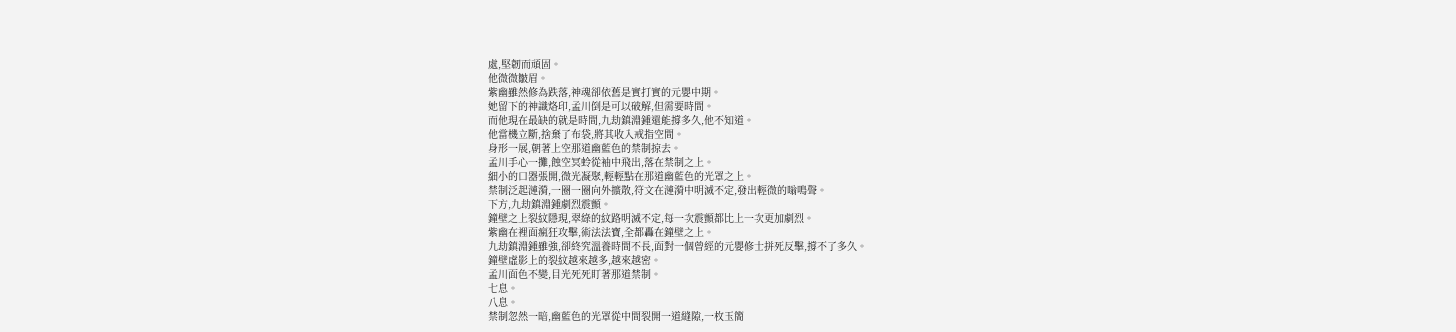處,堅韌而頑固。
他微微皺眉。
紫幽雖然修為跌落,神魂卻依舊是實打實的元嬰中期。
她留下的神識烙印,孟川倒是可以破解,但需要時間。
而他現在最缺的就是時間,九劫鎮淵鍾還能撐多久,他不知道。
他當機立斷,捨棄了布袋,將其收入戒指空間。
身形一展,朝著上空那道幽藍色的禁制掠去。
孟川手心一攤,蝕空冥蛉從袖中飛出,落在禁制之上。
細小的口器張開,微光凝聚,輕輕點在那道幽藍色的光罩之上。
禁制泛起漣漪,一圈一圈向外擴散,符文在漣漪中明滅不定,發出輕微的嗡鳴聲。
下方,九劫鎮淵鍾劇烈震顫。
鐘壁之上裂紋隱現,翠綠的紋路明滅不定,每一次震顫都比上一次更加劇烈。
紫幽在裡面瘋狂攻擊,術法法寶,全都轟在鐘壁之上。
九劫鎮淵鍾雖強,卻終究溫養時間不長,面對一個曾經的元嬰修士拼死反擊,撐不了多久。
鐘壁虛影上的裂紋越來越多,越來越密。
孟川面色不變,目光死死盯著那道禁制。
七息。
八息。
禁制忽然一暗,幽藍色的光罩從中間裂開一道縫隙,一枚玉簡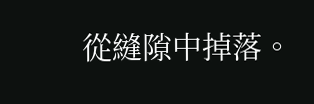從縫隙中掉落。